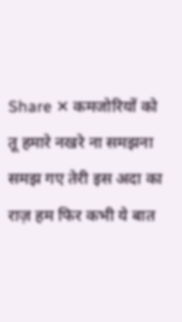Share ✕ कमजोरियों को तू हमारे नखरे ना समझना समझ गए तेरी इस अदा का राज़ हम फिर कभी ये बात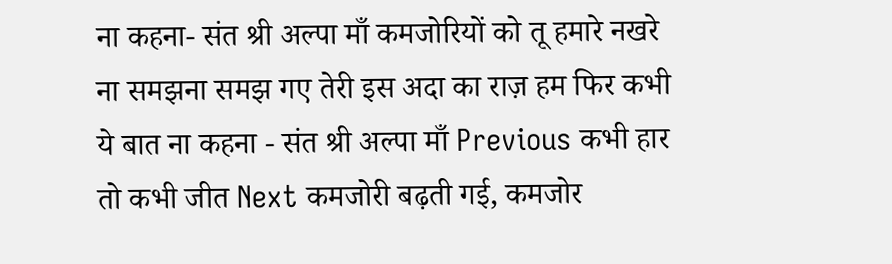ना कहना- संत श्री अल्पा माँ कमजोरियों को तू हमारे नखरे ना समझना समझ गए तेरी इस अदा का राज़ हम फिर कभी ये बात ना कहना - संत श्री अल्पा माँ Previous कभी हार तो कभी जीत Next कमजोरी बढ़ती गई, कमजोर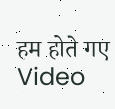हम होते गए Video